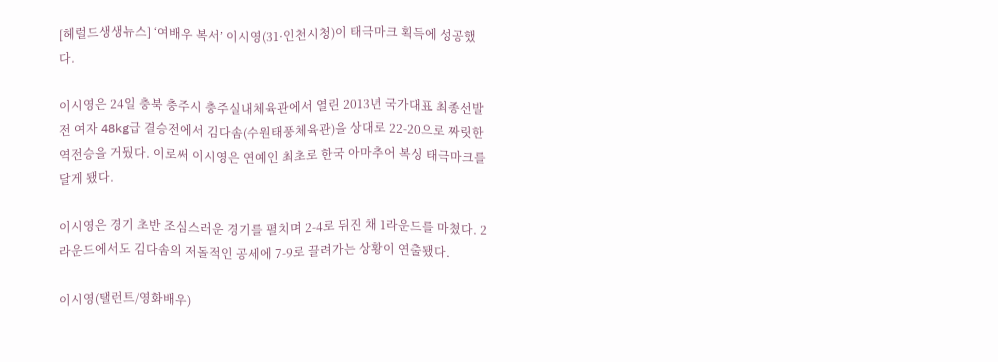[헤럴드생생뉴스] ‘여배우 복서’ 이시영(31·인천시청)이 태극마크 획득에 성공했다.

이시영은 24일 충북 충주시 충주실내체육관에서 열린 2013년 국가대표 최종선발전 여자 48kg급 결승전에서 김다솜(수원태풍체육관)을 상대로 22-20으로 짜릿한 역전승을 거뒀다. 이로써 이시영은 연예인 최초로 한국 아마추어 복싱 태극마크를 달게 됐다.

이시영은 경기 초반 조심스러운 경기를 펼치며 2-4로 뒤진 채 1라운드를 마쳤다. 2라운드에서도 김다솜의 저돌적인 공세에 7-9로 끌려가는 상황이 연출됐다.

이시영(탤런트/영화배우)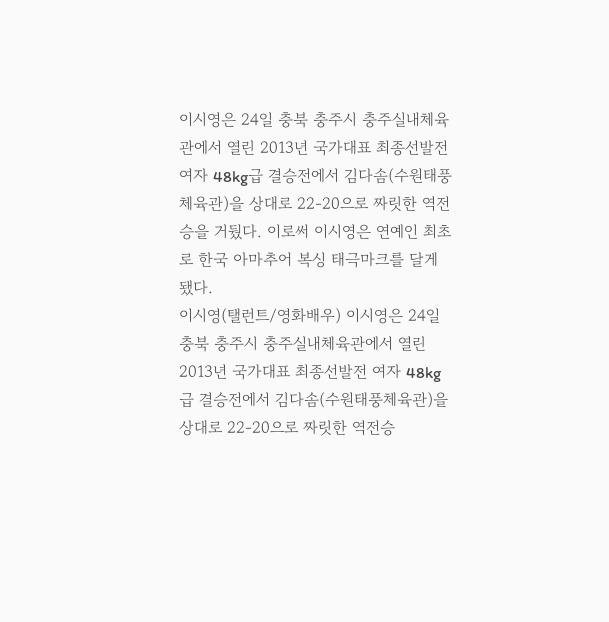이시영은 24일 충북 충주시 충주실내체육관에서 열린 2013년 국가대표 최종선발전 여자 48kg급 결승전에서 김다솜(수원태풍체육관)을 상대로 22-20으로 짜릿한 역전승을 거뒀다. 이로써 이시영은 연예인 최초로 한국 아마추어 복싱 태극마크를 달게 됐다.
이시영(탤런트/영화배우) 이시영은 24일 충북 충주시 충주실내체육관에서 열린 2013년 국가대표 최종선발전 여자 48kg급 결승전에서 김다솜(수원태풍체육관)을 상대로 22-20으로 짜릿한 역전승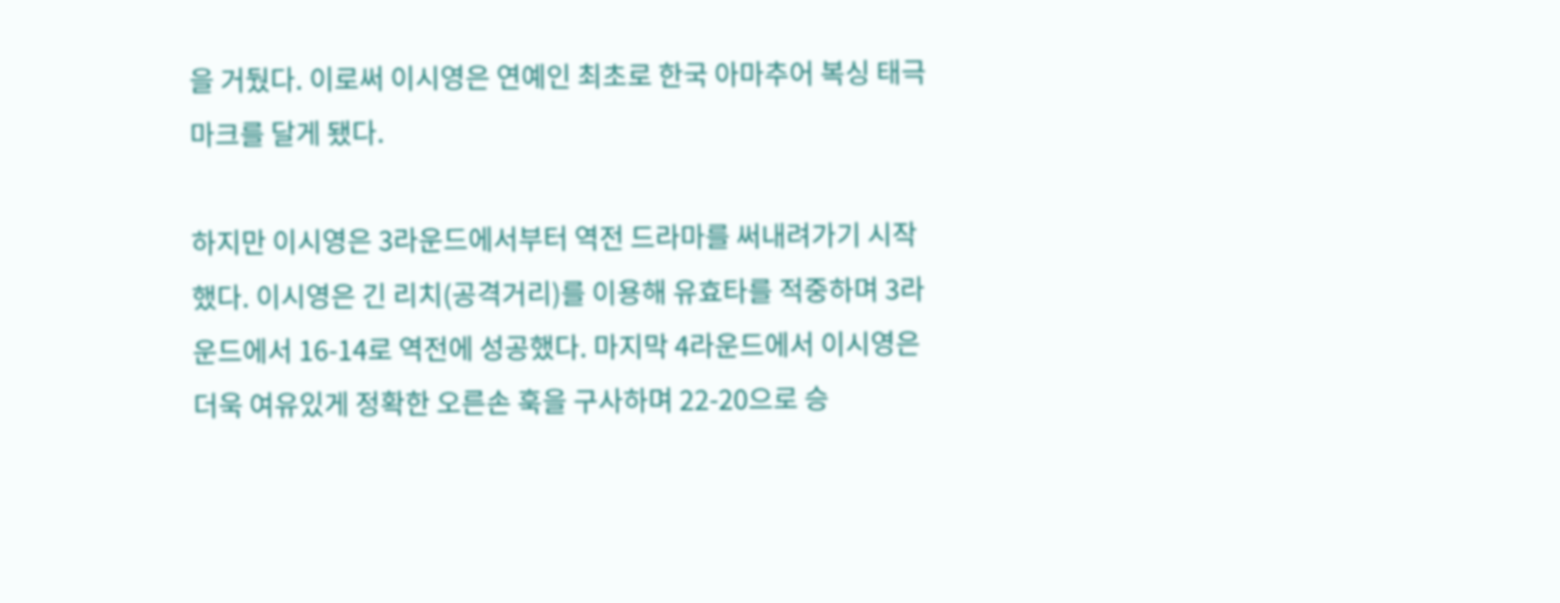을 거뒀다. 이로써 이시영은 연예인 최초로 한국 아마추어 복싱 태극마크를 달게 됐다.

하지만 이시영은 3라운드에서부터 역전 드라마를 써내려가기 시작했다. 이시영은 긴 리치(공격거리)를 이용해 유효타를 적중하며 3라운드에서 16-14로 역전에 성공했다. 마지막 4라운드에서 이시영은 더욱 여유있게 정확한 오른손 훅을 구사하며 22-20으로 승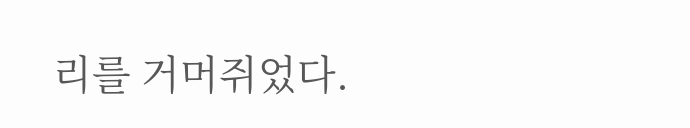리를 거머쥐었다.